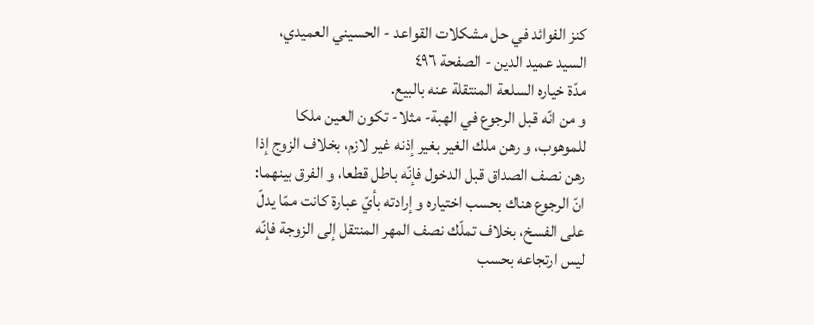كنز الفوائد في حل مشكلات القواعد - الحسيني العميدي، السيد عميد الدين - الصفحة ٤٩٦
مدّة خياره السلعة المنتقلة عنه بالبيع.
و من انّه قبل الرجوع في الهبة- مثلا- تكون العين ملكا للموهوب، و رهن ملك الغير بغير إذنه غير لازم، بخلاف الزوج إذا رهن نصف الصداق قبل الدخول فإنّه باطل قطعا، و الفرق بينهما: انّ الرجوع هناك بحسب اختياره و إرادته بأيّ عبارة كانت ممّا يدلّ على الفسخ، بخلاف تملّك نصف المهر المنتقل إلى الزوجة فإنّه ليس ارتجاعه بحسب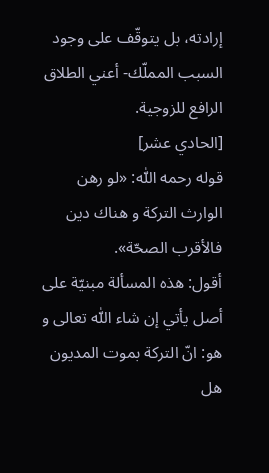إرادته، بل يتوقّف على وجود السبب المملّك- أعني الطلاق الرافع للزوجية.
[الحادي عشر]
قوله رحمه اللّٰه: «لو رهن الوارث التركة و هناك دين فالأقرب الصحّة».
أقول: هذه المسألة مبنيّة على أصل يأتي إن شاء اللّٰه تعالى و هو: انّ التركة بموت المديون هل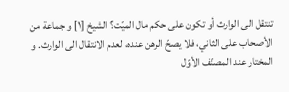تنتقل الى الوارث أو تكون على حكم مال الميّت؟ الشيخ [١] و جماعة من الأصحاب على الثاني، فلا يصحّ الرهن عنده، لعدم الانتقال الى الوارث. و المختار عند المصنّف الأوّل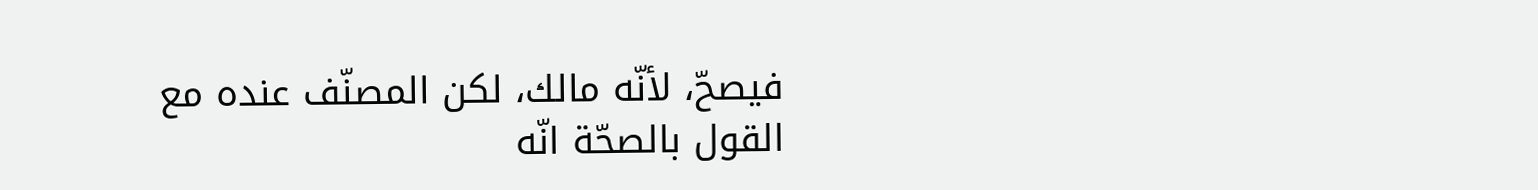فيصحّ، لأنّه مالك، لكن المصنّف عنده مع القول بالصحّة انّه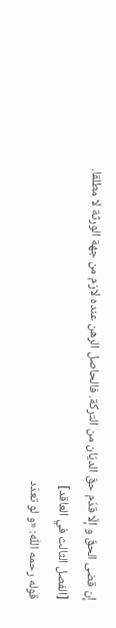إن قضى الحقّ و إلّا قدّم حقّ الديّان من التركة. فالحاصل الرهن عنده لازم من جهة الورثة لا مطلقا.
[الفصل الثالث في العاقد]
قوله رحمه اللّٰه: «و لو تعدّد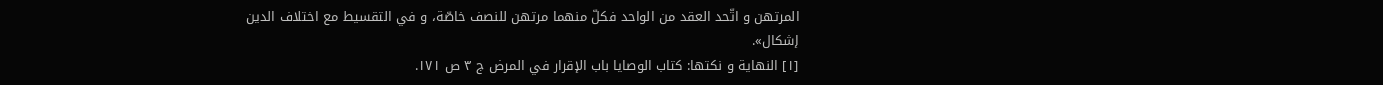المرتهن و اتّحد العقد من الواحد فكلّ منهما مرتهن للنصف خاصّة، و في التقسيط مع اختلاف الدين إشكال».
[١] النهاية و نكتها: كتاب الوصايا باب الإقرار في المرض ج ٣ ص ١٧١.